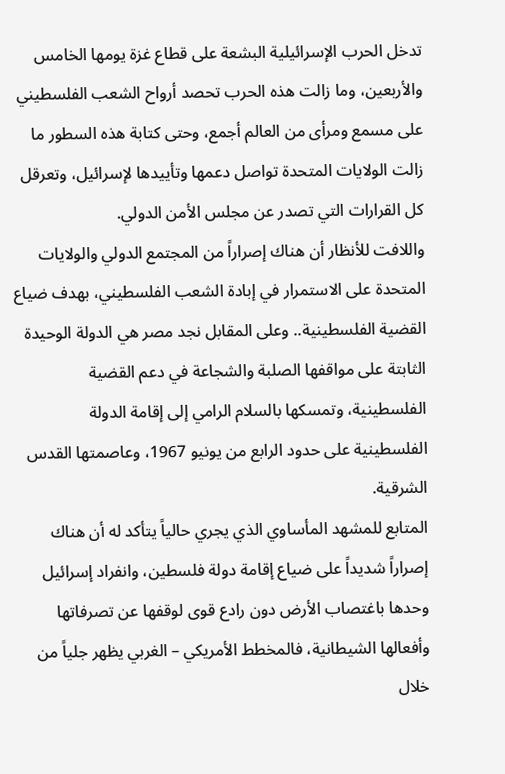تدخل الحرب الإسرائيلية البشعة على قطاع غزة يومها الخامس والأربعين، وما زالت هذه الحرب تحصد أرواح الشعب الفلسطيني على مسمع ومرأى من العالم أجمع، وحتى كتابة هذه السطور ما زالت الولايات المتحدة تواصل دعمها وتأييدها لإسرائيل، وتعرقل كل القرارات التي تصدر عن مجلس الأمن الدولي.
واللافت للأنظار أن هناك إصراراً من المجتمع الدولي والولايات المتحدة على الاستمرار في إبادة الشعب الفلسطيني، بهدف ضياع القضية الفلسطينية.. وعلى المقابل نجد مصر هي الدولة الوحيدة الثابتة على مواقفها الصلبة والشجاعة في دعم القضية الفلسطينية، وتمسكها بالسلام الرامي إلى إقامة الدولة الفلسطينية على حدود الرابع من يونيو 1967، وعاصمتها القدس الشرقية.
المتابع للمشهد المأساوي الذي يجري حالياً يتأكد له أن هناك إصراراً شديداً على ضياع إقامة دولة فلسطين، وانفراد إسرائيل وحدها باغتصاب الأرض دون رادع قوى لوقفها عن تصرفاتها وأفعالها الشيطانية، فالمخطط الأمريكي – الغربي يظهر جلياً من خلال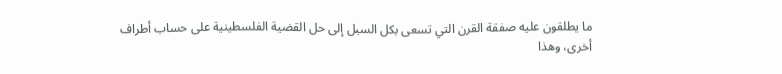ما يطلقون عليه صفقة القرن التي تسعى بكل السبل إلى حل القضية الفلسطينية على حساب أطراف أخرى، وهذا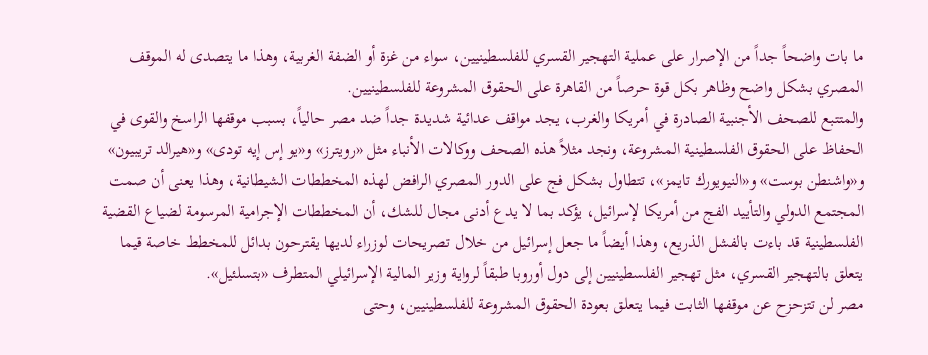ما بات واضحاً جداً من الإصرار على عملية التهجير القسري للفلسطينيين، سواء من غزة أو الضفة الغربية، وهذا ما يتصدى له الموقف المصري بشكل واضح وظاهر بكل قوة حرصاً من القاهرة على الحقوق المشروعة للفلسطينيين.
والمتتبع للصحف الأجنبية الصادرة في أمريكا والغرب، يجد مواقف عدائية شديدة جداً ضد مصر حالياً، بسبب موقفها الراسخ والقوى في الحفاظ على الحقوق الفلسطينية المشروعة، ونجد مثلاً هذه الصحف ووكالات الأنباء مثل «رويترز» و«يو إس إيه تودى» و«هيرالد تريبيون» و«واشنطن بوست» و«النيويورك تايمز»، تتطاول بشكل فج على الدور المصري الرافض لهذه المخططات الشيطانية، وهذا يعنى أن صمت المجتمع الدولي والتأييد الفج من أمريكا لإسرائيل، يؤكد بما لا يدع أدنى مجال للشك، أن المخططات الإجرامية المرسومة لضياع القضية الفلسطينية قد باءت بالفشل الذريع، وهذا أيضاً ما جعل إسرائيل من خلال تصريحات لوزراء لديها يقترحون بدائل للمخطط خاصة قيما يتعلق بالتهجير القسري، مثل تهجير الفلسطينيين إلى دول أوروبا طبقاً لرواية وزير المالية الإسرائيلي المتطرف «بتسلئيل».
مصر لن تتزحزح عن موقفها الثابت فيما يتعلق بعودة الحقوق المشروعة للفلسطينيين، وحتى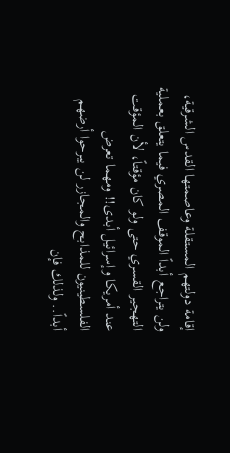إقامة دولتهم المستقلة وعاصمتها القدس الشرقية، ولن يتراجع أبداً الموقف المصري فيما يتعلق بعملية التهجير القسري حتى ولو كان مؤقتاً، لأن المؤقت عند أمريكا وإسرائيل أبدى!! ومهما تعرض الفلسطينيون للمذابح والمجازر لن يبرحوا أرضهم أبداً.. ولذلك فإن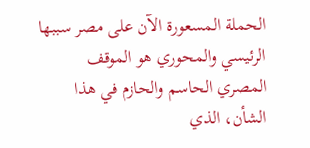الحملة المسعورة الآن على مصر سببها الرئيسي والمحوري هو الموقف المصري الحاسم والحازم في هذا الشأن، الذي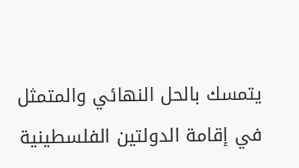يتمسك بالحل النهائي والمتمثل في إقامة الدولتين الفلسطينية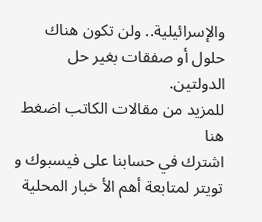والإسرائيلية.. ولن تكون هناك حلول أو صفقات بغير حل الدولتين.
للمزيد من مقالات الكاتب اضغط هنا
اشترك في حسابنا على فيسبوك و تويتر لمتابعة أهم الأ خبار المحلية